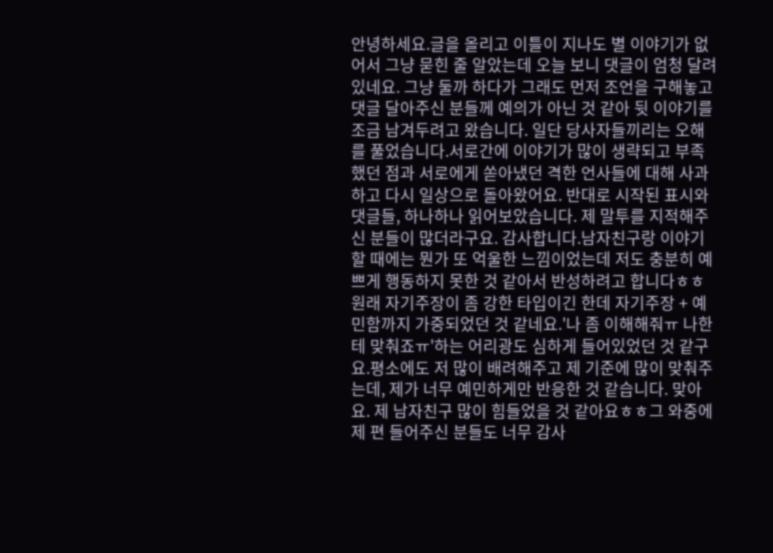안녕하세요.글을 올리고 이틀이 지나도 별 이야기가 없어서 그냥 묻힌 줄 알았는데 오늘 보니 댓글이 엄청 달려있네요. 그냥 둘까 하다가 그래도 먼저 조언을 구해놓고 댓글 달아주신 분들께 예의가 아닌 것 같아 뒷 이야기를 조금 남겨두려고 왔습니다. 일단 당사자들끼리는 오해를 풀었습니다.서로간에 이야기가 많이 생략되고 부족했던 점과 서로에게 쏟아냈던 격한 언사들에 대해 사과하고 다시 일상으로 돌아왔어요. 반대로 시작된 표시와 댓글들, 하나하나 읽어보았습니다. 제 말투를 지적해주신 분들이 많더라구요. 감사합니다.남자친구랑 이야기 할 때에는 뭔가 또 억울한 느낌이었는데 저도 충분히 예쁘게 행동하지 못한 것 같아서 반성하려고 합니다ㅎㅎ원래 자기주장이 좀 강한 타입이긴 한데 자기주장 + 예민함까지 가중되었던 것 같네요.'나 좀 이해해줘ㅠ 나한테 맞춰죠ㅠ'하는 어리광도 심하게 들어있었던 것 같구요.평소에도 저 많이 배려해주고 제 기준에 많이 맞춰주는데, 제가 너무 예민하게만 반응한 것 같습니다. 맞아요. 제 남자친구 많이 힘들었을 것 같아요ㅎㅎ그 와중에 제 편 들어주신 분들도 너무 감사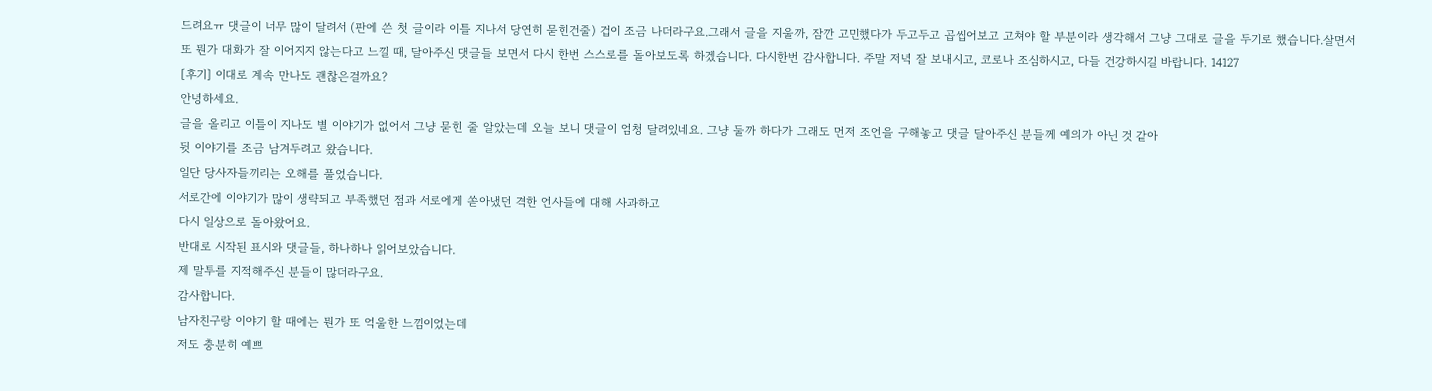드려요ㅠ 댓글이 너무 많이 달려서 (판에 쓴 첫 글이라 이틀 지나서 당연히 묻힌건줄) 겁이 조금 나더라구요.그래서 글을 지울까, 잠깐 고민했다가 두고두고 곱씹어보고 고쳐야 할 부분이라 생각해서 그냥 그대로 글을 두기로 했습니다.살면서 또 뭔가 대화가 잘 이어지지 않는다고 느낄 때, 달아주신 댓글들 보면서 다시 한번 스스로를 돌아보도록 하겠습니다. 다시한번 감사합니다. 주말 저녁 잘 보내시고, 코로나 조심하시고, 다들 건강하시길 바랍니다. 14127
[후기] 이대로 계속 만나도 괜찮은걸까요?
안녕하세요.
글을 올리고 이틀이 지나도 별 이야기가 없어서 그냥 묻힌 줄 알았는데 오늘 보니 댓글이 엄청 달려있네요. 그냥 둘까 하다가 그래도 먼저 조언을 구해놓고 댓글 달아주신 분들께 예의가 아닌 것 같아
뒷 이야기를 조금 남겨두려고 왔습니다.
일단 당사자들끼리는 오해를 풀었습니다.
서로간에 이야기가 많이 생략되고 부족했던 점과 서로에게 쏟아냈던 격한 언사들에 대해 사과하고
다시 일상으로 돌아왔어요.
반대로 시작된 표시와 댓글들, 하나하나 읽어보았습니다.
제 말투를 지적해주신 분들이 많더라구요.
감사합니다.
남자친구랑 이야기 할 때에는 뭔가 또 억울한 느낌이었는데
저도 충분히 예쁘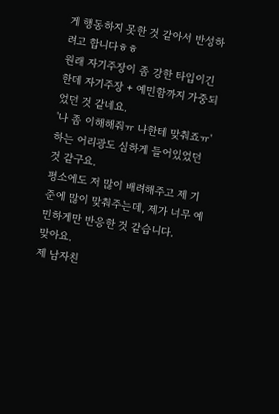게 행동하지 못한 것 같아서 반성하려고 합니다ㅎㅎ
원래 자기주장이 좀 강한 타입이긴 한데 자기주장 + 예민함까지 가중되었던 것 같네요.
'나 좀 이해해줘ㅠ 나한테 맞춰죠ㅠ'하는 어리광도 심하게 들어있었던 것 같구요.
평소에도 저 많이 배려해주고 제 기준에 많이 맞춰주는데, 제가 너무 예민하게만 반응한 것 같습니다.
맞아요.
제 남자친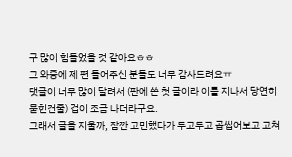구 많이 힘들었을 것 같아요ㅎㅎ
그 와중에 제 편 들어주신 분들도 너무 감사드려요ㅠ
댓글이 너무 많이 달려서 (판에 쓴 첫 글이라 이틀 지나서 당연히 묻힌건줄) 겁이 조금 나더라구요.
그래서 글을 지울까, 잠깐 고민했다가 두고두고 곱씹어보고 고쳐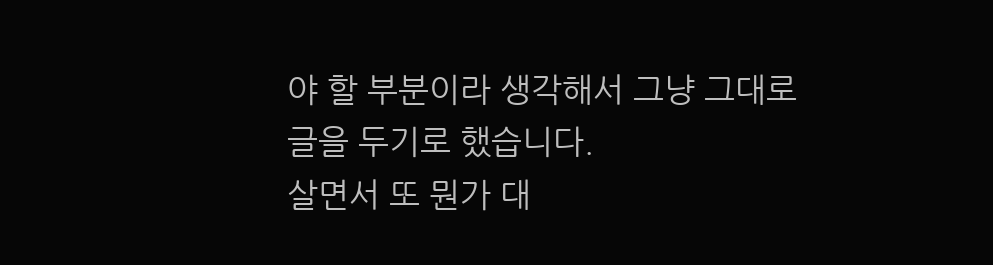야 할 부분이라 생각해서 그냥 그대로 글을 두기로 했습니다.
살면서 또 뭔가 대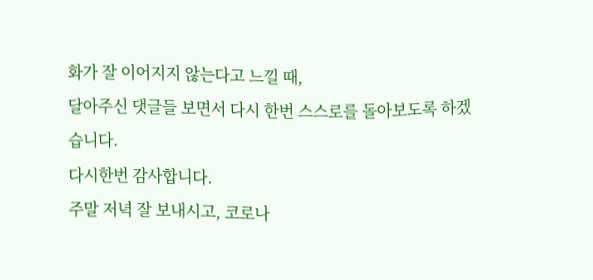화가 잘 이어지지 않는다고 느낄 때,
달아주신 댓글들 보면서 다시 한번 스스로를 돌아보도록 하겠습니다.
다시한번 감사합니다.
주말 저녁 잘 보내시고, 코로나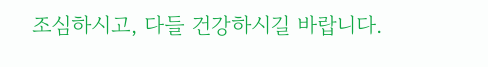조심하시고, 다들 건강하시길 바랍니다.